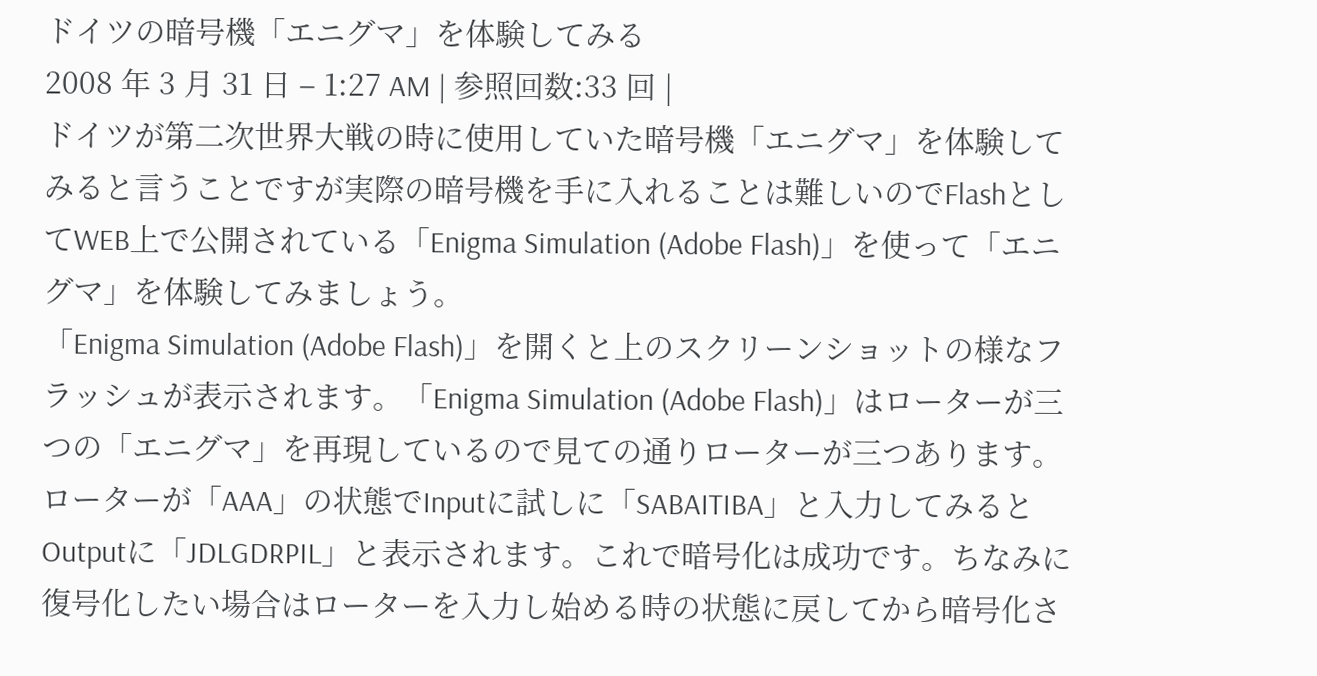ドイツの暗号機「エニグマ」を体験してみる
2008 年 3 月 31 日 – 1:27 AM | 参照回数:33 回 |
ドイツが第二次世界大戦の時に使用していた暗号機「エニグマ」を体験してみると言うことですが実際の暗号機を手に入れることは難しいのでFlashとしてWEB上で公開されている「Enigma Simulation (Adobe Flash)」を使って「エニグマ」を体験してみましょう。
「Enigma Simulation (Adobe Flash)」を開くと上のスクリーンショットの様なフラッシュが表示されます。「Enigma Simulation (Adobe Flash)」はローターが三つの「エニグマ」を再現しているので見ての通りローターが三つあります。ローターが「AAA」の状態でInputに試しに「SABAITIBA」と入力してみるとOutputに「JDLGDRPIL」と表示されます。これで暗号化は成功です。ちなみに復号化したい場合はローターを入力し始める時の状態に戻してから暗号化さ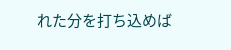れた分を打ち込めば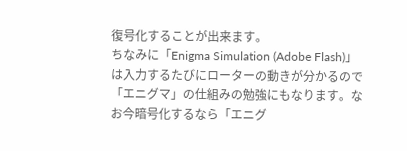復号化することが出来ます。
ちなみに「Enigma Simulation (Adobe Flash)」は入力するたびにローターの動きが分かるので「エニグマ」の仕組みの勉強にもなります。なお今暗号化するなら「エニグ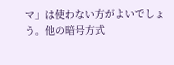マ」は使わない方がよいでしょう。他の暗号方式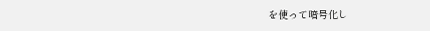を使って暗号化し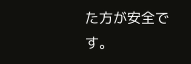た方が安全です。